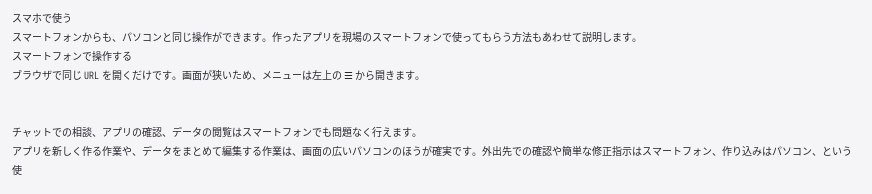スマホで使う
スマートフォンからも、パソコンと同じ操作ができます。作ったアプリを現場のスマートフォンで使ってもらう方法もあわせて説明します。
スマートフォンで操作する
ブラウザで同じ URL を開くだけです。画面が狭いため、メニューは左上の ☰ から開きます。


チャットでの相談、アプリの確認、データの閲覧はスマートフォンでも問題なく行えます。
アプリを新しく作る作業や、データをまとめて編集する作業は、画面の広いパソコンのほうが確実です。外出先での確認や簡単な修正指示はスマートフォン、作り込みはパソコン、という使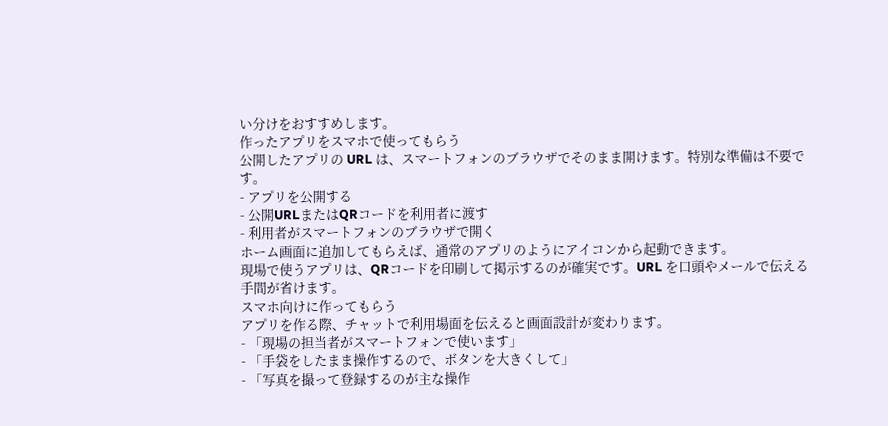い分けをおすすめします。
作ったアプリをスマホで使ってもらう
公開したアプリの URL は、スマートフォンのブラウザでそのまま開けます。特別な準備は不要です。
- アプリを公開する
- 公開URLまたはQRコードを利用者に渡す
- 利用者がスマートフォンのブラウザで開く
ホーム画面に追加してもらえば、通常のアプリのようにアイコンから起動できます。
現場で使うアプリは、QRコードを印刷して掲示するのが確実です。URL を口頭やメールで伝える手間が省けます。
スマホ向けに作ってもらう
アプリを作る際、チャットで利用場面を伝えると画面設計が変わります。
- 「現場の担当者がスマートフォンで使います」
- 「手袋をしたまま操作するので、ボタンを大きくして」
- 「写真を撮って登録するのが主な操作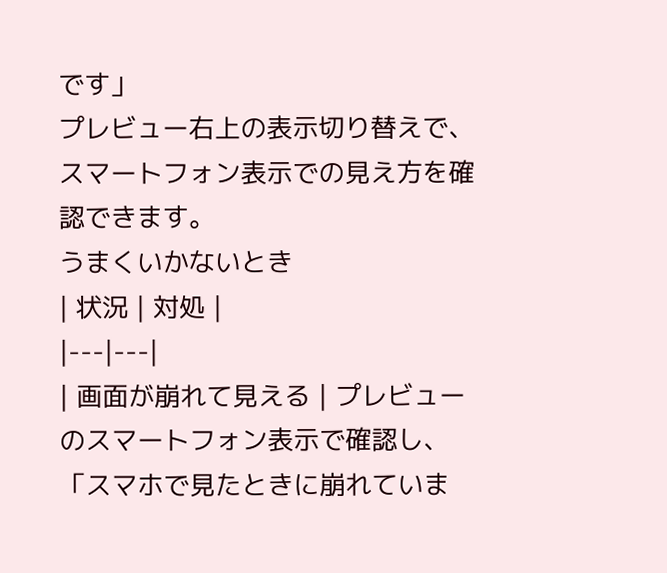です」
プレビュー右上の表示切り替えで、スマートフォン表示での見え方を確認できます。
うまくいかないとき
| 状況 | 対処 |
|---|---|
| 画面が崩れて見える | プレビューのスマートフォン表示で確認し、「スマホで見たときに崩れていま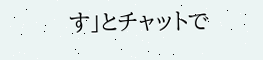す」とチャットで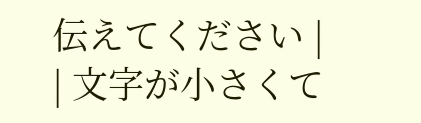伝えてください |
| 文字が小さくて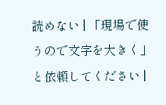読めない | 「現場で使うので文字を大きく」と依頼してください |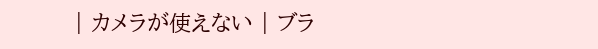| カメラが使えない | ブラ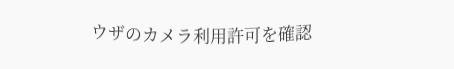ウザのカメラ利用許可を確認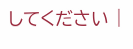してください |